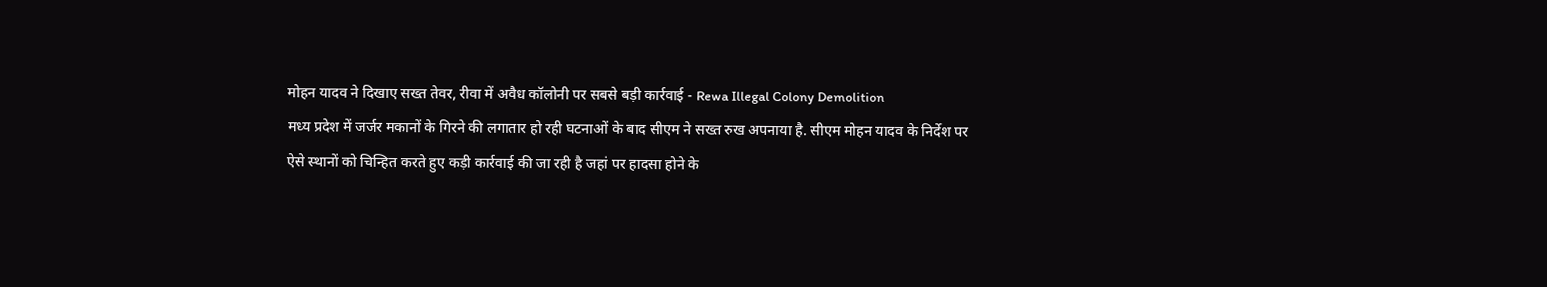मोहन यादव ने दिखाए सख्त तेवर, रीवा में अवैध कॉलोनी पर सबसे बड़ी कार्रवाई - Rewa Illegal Colony Demolition
मध्य प्रदेश में जर्जर मकानों के गिरने की लगातार हो रही घटनाओं के बाद सीएम ने सख्त रुख अपनाया है. सीएम मोहन यादव के निर्देश पर ऐसे स्थानों को चिन्हित करते हुए कड़ी कार्रवाई की जा रही है जहां पर हादसा होने के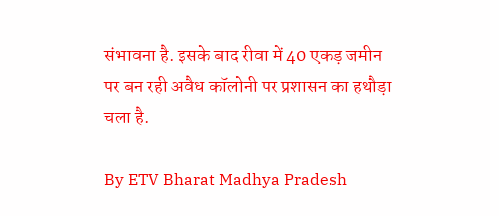संभावना है. इसके बाद रीवा में 40 एकड़ जमीन पर बन रही अवैध कॉलोनी पर प्रशासन का हथौड़ा चला है.

By ETV Bharat Madhya Pradesh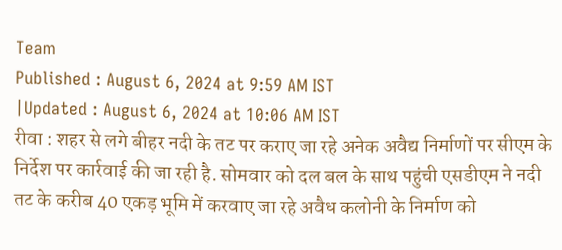Team
Published : August 6, 2024 at 9:59 AM IST
|Updated : August 6, 2024 at 10:06 AM IST
रीवा : शहर से लगे बीहर नदी के तट पर कराए जा रहे अनेक अवैद्य निर्माणों पर सीएम के निर्देश पर कार्रवाई की जा रही है. सोमवार को दल बल के साथ पहुंची एसडीएम ने नदी तट के करीब 40 एकड़ भूमि में करवाए जा रहे अवैध कलोनी के निर्माण को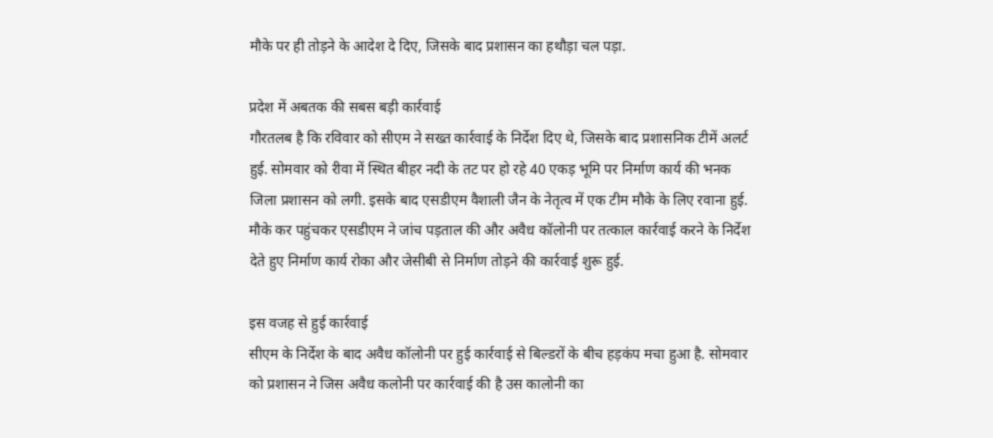मौके पर ही तोड़ने के आदेश दे दिए, जिसके बाद प्रशासन का हथौड़ा चल पड़ा.

प्रदेश में अबतक की सबस बड़ी कार्रवाई
गौरतलब है कि रविवार को सीएम ने सख्त कार्रवाई के निर्देश दिए थे, जिसके बाद प्रशासनिक टीमें अलर्ट हुई. सोमवार को रीवा में स्थित बीहर नदी के तट पर हो रहे 40 एकड़ भूमि पर निर्माण कार्य की भनक जिला प्रशासन को लगी. इसके बाद एसडीएम वैशाली जैन के नेतृत्व में एक टीम मौके के लिए रवाना हुई. मौके कर पहुंचकर एसडीएम ने जांच पड़ताल की और अवैध कॉलोनी पर तत्काल कार्रवाई करने के निर्देश देते हुए निर्माण कार्य रोका और जेसीबी से निर्माण तोड़ने की कार्रवाई शुरू हुई.

इस वजह से हुई कार्रवाई
सीएम के निर्देश के बाद अवैध कॉलोनी पर हुई कार्रवाई से बिल्डरों के बीच हड़कंप मचा हुआ है. सोमवार को प्रशासन ने जिस अवैध कलोनी पर कार्रवाई की है उस कालोनी का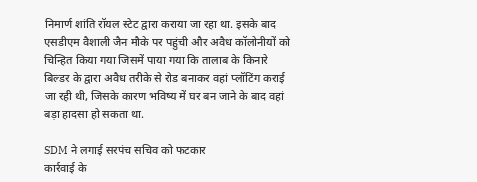निमार्ण शांति रॉयल स्टेट द्वारा कराया जा रहा था. इसके बाद एसडीएम वैशाली जैन मौके पर पहुंची और अवैध कॉलोनीयों को चिन्हित किया गया जिसमें पाया गया कि तालाब के किनारे बिल्डर के द्वारा अवैध तरीके से रोड बनाकर वहां प्लॉटिंग कराई जा रही थी, जिसके कारण भविष्य में घर बन जाने के बाद वहां बड़ा हादसा हो सकता था.

SDM ने लगाई सरपंच सचिव को फटकार
कार्रवाई के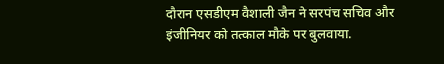दौरान एसडीएम वैशाली जैन ने सरपंच सचिव और इंजीनियर को तत्काल मौके पर बुलवाया.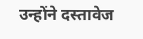उन्होंने दस्तावेज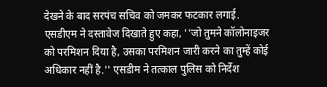देखने के बाद सरपंच सचिव को जमकर फटकार लगाई. एसडीएम ने दस्तावेज दिखाते हुए कहा, ''जो तुमने कॉलोनाइजर को परमिशन दिया है, उसका परमिशन जारी करने का तुम्हें कोई अधिकार नहीं है.'' एसडीम ने तत्काल पुलिस को निर्देश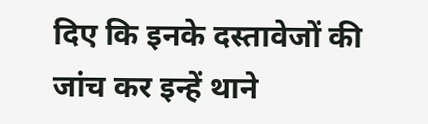दिए कि इनके दस्तावेजों की जांच कर इन्हें थाने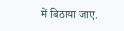में बिठाया जाए.